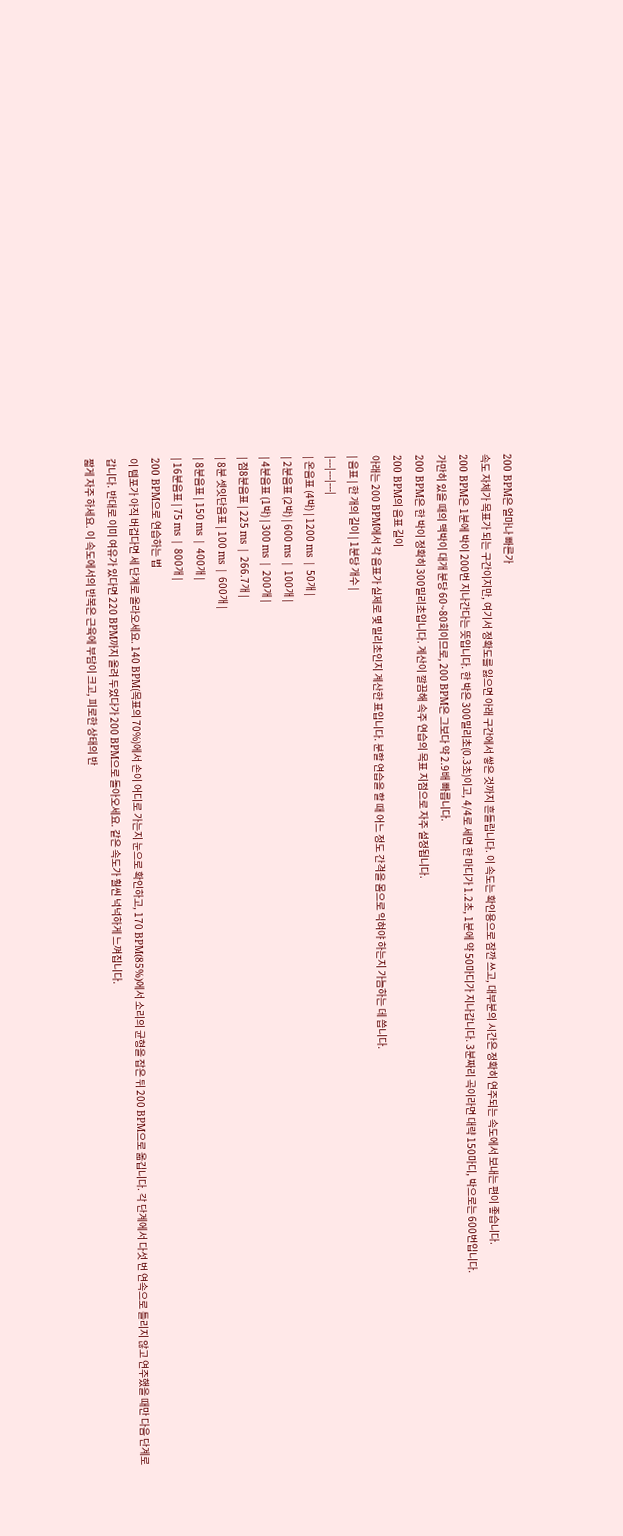200 BPM은 얼마나 빠른가
속도 자체가 목표가 되는 구간이지만, 여기서 정확도를 잃으면 아래 구간에서 쌓은 것까지 흔들립니다. 이 속도는 확인용으로 잠깐 쓰고, 대부분의 시간은 정확히 연주되는 속도에서 보내는 편이 좋습니다.
200 BPM은 1분에 박이 200번 지나간다는 뜻입니다. 한 박은 300밀리초(0.3초)이고, 4/4로 세면 한 마디가 1.2초, 1분에 약 50마디가 지나갑니다. 3분짜리 곡이라면 대략 150마디, 박으로는 600번입니다.
가만히 있을 때의 맥박이 대개 분당 60~80회이므로, 200 BPM은 그보다 약 2.9배 빠릅니다.
200 BPM은 한 박이 정확히 300밀리초입니다. 계산이 깔끔해 속주 연습의 목표 지점으로 자주 설정됩니다.
200 BPM의 음표 길이
아래는 200 BPM에서 각 음표가 실제로 몇 밀리초인지 계산한 표입니다. 분할 연습을 할 때 어느 정도 간격을 몸으로 익혀야 하는지 가늠하는 데 씁니다.
| 음표 | 한 개의 길이 | 1분당 개수 |
|---|---|---|
| 온음표 (4박) | 1200 ms | 50개 |
| 2분음표 (2박) | 600 ms | 100개 |
| 4분음표 (1박) | 300 ms | 200개 |
| 점8분음표 | 225 ms | 266.7개 |
| 8분 셋잇단음표 | 100 ms | 600개 |
| 8분음표 | 150 ms | 400개 |
| 16분음표 | 75 ms | 800개 |
200 BPM으로 연습하는 법
이 템포가 아직 버겁다면 세 단계로 올라오세요. 140 BPM(목표의 70%)에서 손이 어디로 가는지 눈으로 확인하고, 170 BPM(85%)에서 소리의 균형을 잡은 뒤 200 BPM으로 옮깁니다. 각 단계에서 다섯 번 연속으로 틀리지 않고 연주했을 때만 다음 단계로 갑니다. 반대로 이미 여유가 있다면 220 BPM까지 올려 두었다가 200 BPM으로 돌아오세요. 같은 속도가 훨씬 넉넉하게 느껴집니다.
짧게 자주 하세요. 이 속도에서의 반복은 근육에 부담이 크고, 피로한 상태의 반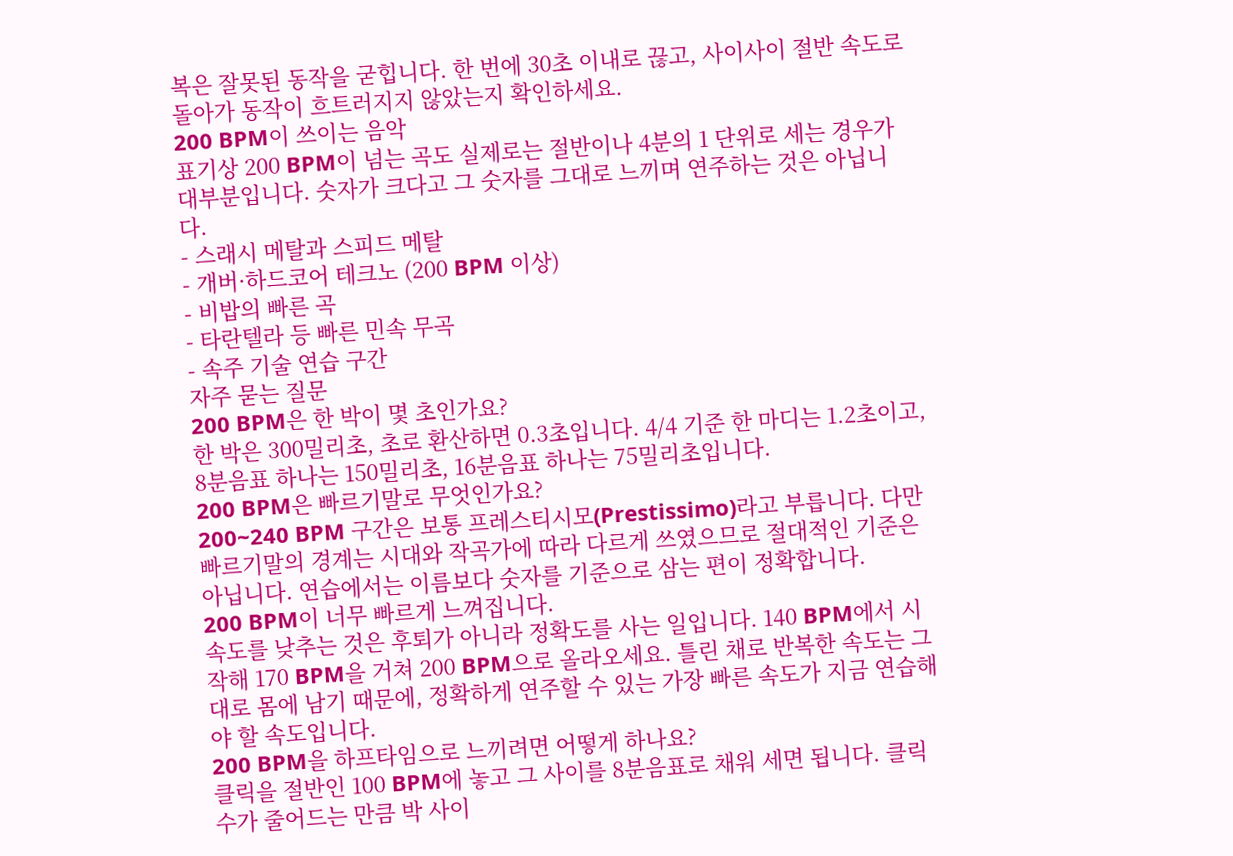복은 잘못된 동작을 굳힙니다. 한 번에 30초 이내로 끊고, 사이사이 절반 속도로 돌아가 동작이 흐트러지지 않았는지 확인하세요.
200 BPM이 쓰이는 음악
표기상 200 BPM이 넘는 곡도 실제로는 절반이나 4분의 1 단위로 세는 경우가 대부분입니다. 숫자가 크다고 그 숫자를 그대로 느끼며 연주하는 것은 아닙니다.
- 스래시 메탈과 스피드 메탈
- 개버·하드코어 테크노 (200 BPM 이상)
- 비밥의 빠른 곡
- 타란텔라 등 빠른 민속 무곡
- 속주 기술 연습 구간
자주 묻는 질문
200 BPM은 한 박이 몇 초인가요?
한 박은 300밀리초, 초로 환산하면 0.3초입니다. 4/4 기준 한 마디는 1.2초이고, 8분음표 하나는 150밀리초, 16분음표 하나는 75밀리초입니다.
200 BPM은 빠르기말로 무엇인가요?
200~240 BPM 구간은 보통 프레스티시모(Prestissimo)라고 부릅니다. 다만 빠르기말의 경계는 시대와 작곡가에 따라 다르게 쓰였으므로 절대적인 기준은 아닙니다. 연습에서는 이름보다 숫자를 기준으로 삼는 편이 정확합니다.
200 BPM이 너무 빠르게 느껴집니다.
속도를 낮추는 것은 후퇴가 아니라 정확도를 사는 일입니다. 140 BPM에서 시작해 170 BPM을 거쳐 200 BPM으로 올라오세요. 틀린 채로 반복한 속도는 그대로 몸에 남기 때문에, 정확하게 연주할 수 있는 가장 빠른 속도가 지금 연습해야 할 속도입니다.
200 BPM을 하프타임으로 느끼려면 어떻게 하나요?
클릭을 절반인 100 BPM에 놓고 그 사이를 8분음표로 채워 세면 됩니다. 클릭 수가 줄어드는 만큼 박 사이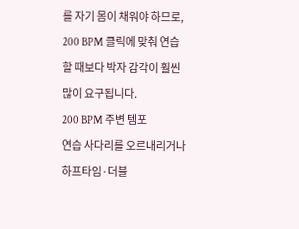를 자기 몸이 채워야 하므로, 200 BPM 클릭에 맞춰 연습할 때보다 박자 감각이 훨씬 많이 요구됩니다.
200 BPM 주변 템포
연습 사다리를 오르내리거나 하프타임·더블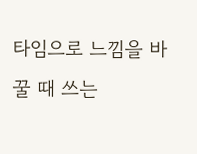타임으로 느낌을 바꿀 때 쓰는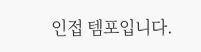인접 템포입니다.